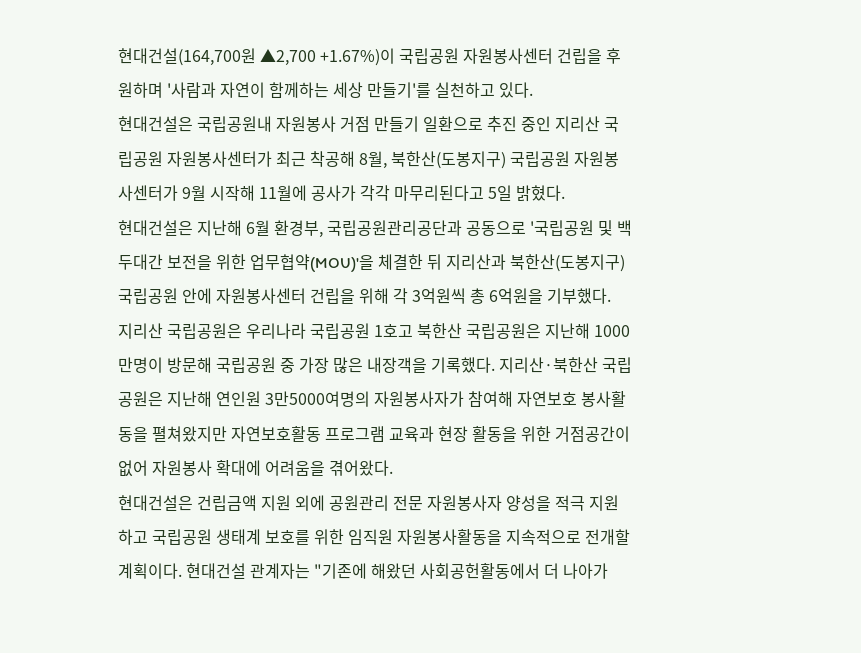현대건설(164,700원 ▲2,700 +1.67%)이 국립공원 자원봉사센터 건립을 후원하며 '사람과 자연이 함께하는 세상 만들기'를 실천하고 있다.
현대건설은 국립공원내 자원봉사 거점 만들기 일환으로 추진 중인 지리산 국립공원 자원봉사센터가 최근 착공해 8월, 북한산(도봉지구) 국립공원 자원봉사센터가 9월 시작해 11월에 공사가 각각 마무리된다고 5일 밝혔다.
현대건설은 지난해 6월 환경부, 국립공원관리공단과 공동으로 '국립공원 및 백두대간 보전을 위한 업무협약(MOU)'을 체결한 뒤 지리산과 북한산(도봉지구) 국립공원 안에 자원봉사센터 건립을 위해 각 3억원씩 총 6억원을 기부했다.
지리산 국립공원은 우리나라 국립공원 1호고 북한산 국립공원은 지난해 1000만명이 방문해 국립공원 중 가장 많은 내장객을 기록했다. 지리산·북한산 국립공원은 지난해 연인원 3만5000여명의 자원봉사자가 참여해 자연보호 봉사활동을 펼쳐왔지만 자연보호활동 프로그램 교육과 현장 활동을 위한 거점공간이 없어 자원봉사 확대에 어려움을 겪어왔다.
현대건설은 건립금액 지원 외에 공원관리 전문 자원봉사자 양성을 적극 지원하고 국립공원 생태계 보호를 위한 임직원 자원봉사활동을 지속적으로 전개할 계획이다. 현대건설 관계자는 "기존에 해왔던 사회공헌활동에서 더 나아가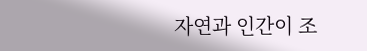자연과 인간이 조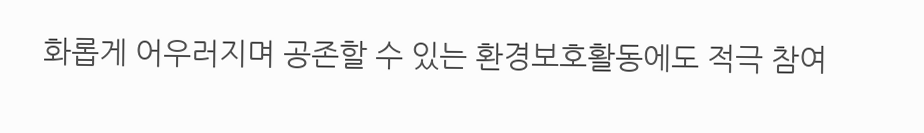화롭게 어우러지며 공존할 수 있는 환경보호활동에도 적극 참여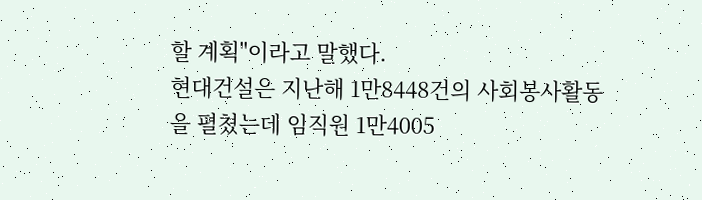할 계획"이라고 말했다.
현대건설은 지난해 1만8448건의 사회봉사활동을 펼쳤는데 임직원 1만4005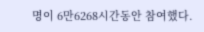명이 6만6268시간동안 참여했다.